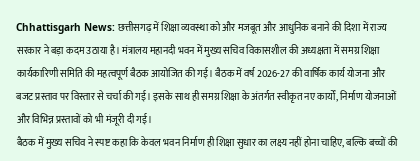Chhattisgarh News: छत्तीसगढ़ में शिक्षा व्यवस्था को और मजबूत और आधुनिक बनाने की दिशा में राज्य सरकार ने बड़ा कदम उठाया है। मंत्रालय महानदी भवन में मुख्य सचिव विकासशील की अध्यक्षता में समग्र शिक्षा कार्यकारिणी समिति की महत्वपूर्ण बैठक आयोजित की गई। बैठक में वर्ष 2026-27 की वार्षिक कार्य योजना और बजट प्रस्ताव पर विस्तार से चर्चा की गई। इसके साथ ही समग्र शिक्षा के अंतर्गत स्वीकृत नए कार्यों, निर्माण योजनाओं और विभिन्न प्रस्तावों को भी मंजूरी दी गई।
बैठक में मुख्य सचिव ने स्पष्ट कहा कि केवल भवन निर्माण ही शिक्षा सुधार का लक्ष्य नहीं होना चाहिए, बल्कि बच्चों की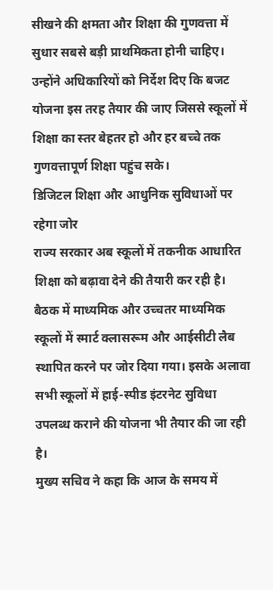सीखने की क्षमता और शिक्षा की गुणवत्ता में सुधार सबसे बड़ी प्राथमिकता होनी चाहिए। उन्होंने अधिकारियों को निर्देश दिए कि बजट योजना इस तरह तैयार की जाए जिससे स्कूलों में शिक्षा का स्तर बेहतर हो और हर बच्चे तक गुणवत्तापूर्ण शिक्षा पहुंच सके।
डिजिटल शिक्षा और आधुनिक सुविधाओं पर रहेगा जोर
राज्य सरकार अब स्कूलों में तकनीक आधारित शिक्षा को बढ़ावा देने की तैयारी कर रही है। बैठक में माध्यमिक और उच्चतर माध्यमिक स्कूलों में स्मार्ट क्लासरूम और आईसीटी लैब स्थापित करने पर जोर दिया गया। इसके अलावा सभी स्कूलों में हाई-स्पीड इंटरनेट सुविधा उपलब्ध कराने की योजना भी तैयार की जा रही है।
मुख्य सचिव ने कहा कि आज के समय में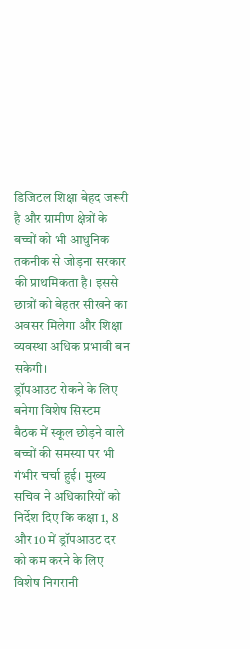डिजिटल शिक्षा बेहद जरूरी है और ग्रामीण क्षेत्रों के बच्चों को भी आधुनिक तकनीक से जोड़ना सरकार की प्राथमिकता है। इससे छात्रों को बेहतर सीखने का अवसर मिलेगा और शिक्षा व्यवस्था अधिक प्रभावी बन सकेगी।
ड्रॉपआउट रोकने के लिए बनेगा विशेष सिस्टम
बैठक में स्कूल छोड़ने वाले बच्चों की समस्या पर भी गंभीर चर्चा हुई। मुख्य सचिव ने अधिकारियों को निर्देश दिए कि कक्षा 1, 8 और 10 में ड्रॉपआउट दर को कम करने के लिए विशेष निगरानी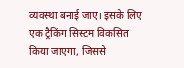व्यवस्था बनाई जाए। इसके लिए एक ट्रैकिंग सिस्टम विकसित किया जाएगा, जिससे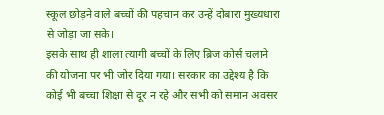स्कूल छोड़ने वाले बच्चों की पहचान कर उन्हें दोबारा मुख्यधारा से जोड़ा जा सके।
इसके साथ ही शाला त्यागी बच्चों के लिए ब्रिज कोर्स चलाने की योजना पर भी जोर दिया गया। सरकार का उद्देश्य है कि कोई भी बच्चा शिक्षा से दूर न रहे और सभी को समान अवसर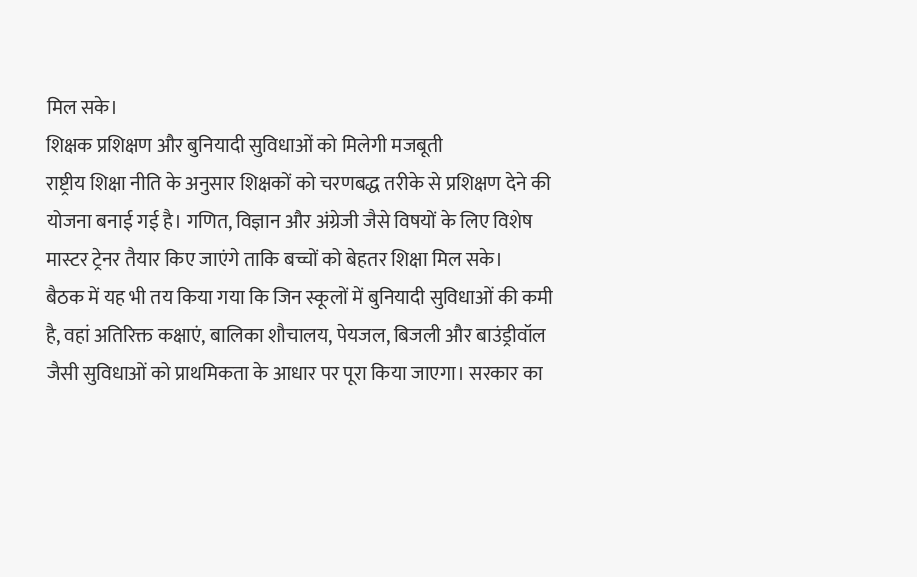मिल सके।
शिक्षक प्रशिक्षण और बुनियादी सुविधाओं को मिलेगी मजबूती
राष्ट्रीय शिक्षा नीति के अनुसार शिक्षकों को चरणबद्ध तरीके से प्रशिक्षण देने की योजना बनाई गई है। गणित, विज्ञान और अंग्रेजी जैसे विषयों के लिए विशेष मास्टर ट्रेनर तैयार किए जाएंगे ताकि बच्चों को बेहतर शिक्षा मिल सके।
बैठक में यह भी तय किया गया कि जिन स्कूलों में बुनियादी सुविधाओं की कमी है, वहां अतिरिक्त कक्षाएं, बालिका शौचालय, पेयजल, बिजली और बाउंड्रीवॉल जैसी सुविधाओं को प्राथमिकता के आधार पर पूरा किया जाएगा। सरकार का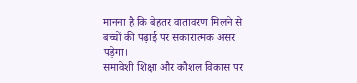मानना है कि बेहतर वातावरण मिलने से बच्चों की पढ़ाई पर सकारात्मक असर पड़ेगा।
समावेशी शिक्षा और कौशल विकास पर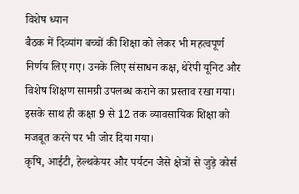विशेष ध्यान
बैठक में दिव्यांग बच्चों की शिक्षा को लेकर भी महत्वपूर्ण निर्णय लिए गए। उनके लिए संसाधन कक्ष, थेरेपी यूनिट और विशेष शिक्षण सामग्री उपलब्ध कराने का प्रस्ताव रखा गया। इसके साथ ही कक्षा 9 से 12 तक व्यावसायिक शिक्षा को मजबूत करने पर भी जोर दिया गया।
कृषि, आईटी, हेल्थकेयर और पर्यटन जैसे क्षेत्रों से जुड़े कोर्स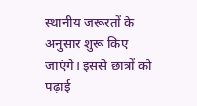स्थानीय जरूरतों के अनुसार शुरू किए जाएंगे। इससे छात्रों को पढ़ाई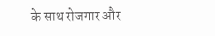के साथ रोजगार और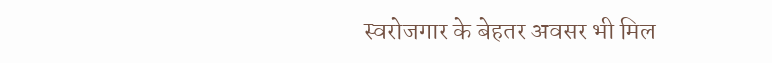स्वरोजगार के बेहतर अवसर भी मिल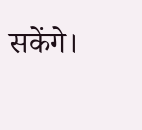सकेंगे।